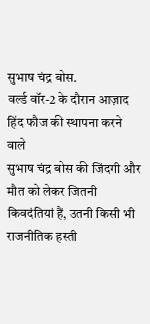सुभाष चंद्र बोस.
वर्ल्ड वॉर-2 के दौरान आज़ाद हिंद फौज की स्थापना करने वाले
सुभाष चंद्र बोस की जिंदगी और मौत को लेकर जितनी किवदंतियां हैं, उतनी किसी भी राजनीतिक हस्ती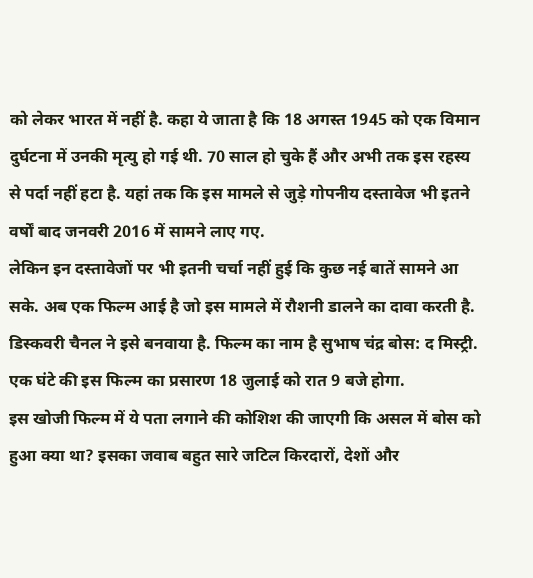को लेकर भारत में नहीं है. कहा ये जाता है कि 18 अगस्त 1945 को एक विमान दुर्घटना में उनकी मृत्यु हो गई थी. 70 साल हो चुके हैं और अभी तक इस रहस्य से पर्दा नहीं हटा है. यहां तक कि इस मामले से जुड़े गोपनीय दस्तावेज भी इतने वर्षों बाद जनवरी 2016 में सामने लाए गए.
लेकिन इन दस्तावेजों पर भी इतनी चर्चा नहीं हुई कि कुछ नई बातें सामने आ सके. अब एक फिल्म आई है जो इस मामले में रौशनी डालने का दावा करती है. डिस्कवरी चैनल ने इसे बनवाया है. फिल्म का नाम है सुभाष चंद्र बोस: द मिस्ट्री. एक घंटे की इस फिल्म का प्रसारण 18 जुलाई को रात 9 बजे होगा.
इस खोजी फिल्म में ये पता लगाने की कोशिश की जाएगी कि असल में बोस को हुआ क्या था? इसका जवाब बहुत सारे जटिल किरदारों, देशों और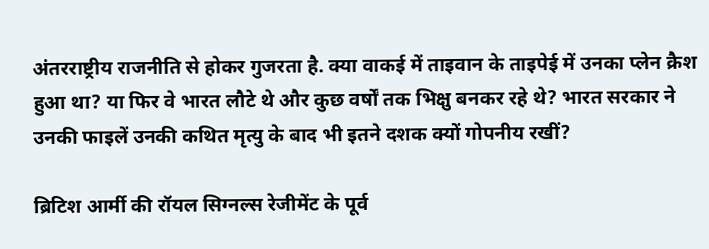अंतरराष्ट्रीय राजनीति से होकर गुजरता है. क्या वाकई में ताइवान के ताइपेई में उनका प्लेन क्रैश हुआ था? या फिर वे भारत लौटे थे और कुछ वर्षों तक भिक्षु बनकर रहे थे? भारत सरकार ने उनकी फाइलें उनकी कथित मृत्यु के बाद भी इतने दशक क्यों गोपनीय रखीं?

ब्रिटिश आर्मी की रॉयल सिग्नल्स रेजीमेंट के पूर्व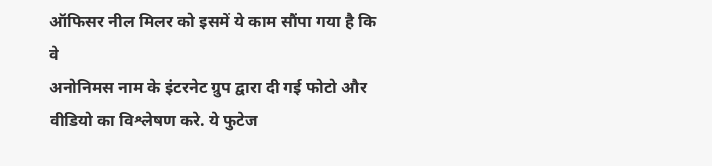ऑफिसर नील मिलर को इसमें ये काम सौंपा गया है कि वे
अनोनिमस नाम के इंटरनेट ग्रुप द्वारा दी गई फोटो और वीडियो का विश्लेषण करे. ये फुटेज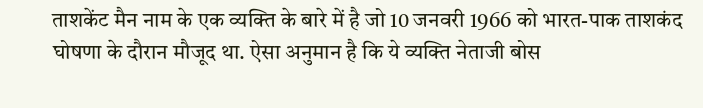ताशकेंट मैन नाम के एक व्यक्ति के बारे में है जो 10 जनवरी 1966 को भारत-पाक ताशकंद घोषणा के दौरान मौजूद था. ऐसा अनुमान है कि ये व्यक्ति नेताजी बोस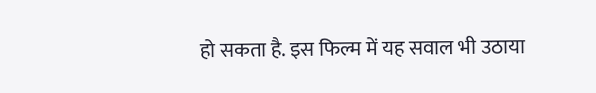हो सकता है. इस फिल्म में यह सवाल भी उठाया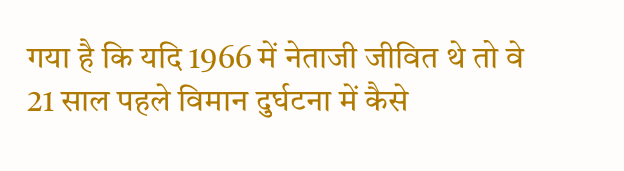गया है कि यदि 1966 में नेताजी जीवित थे तो वे 21 साल पहले विमान दुर्घटना में कैसे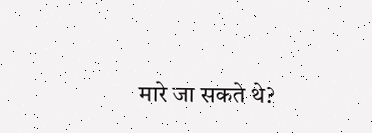मारे जा सकते थे?